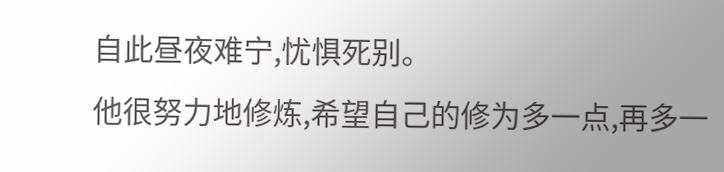自此昼夜难宁,忧惧死别。
他很努力地修炼,希望自己的修为多一点,再多一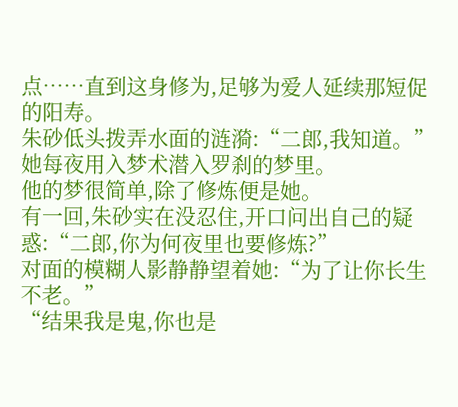点……直到这身修为,足够为爱人延续那短促的阳寿。
朱砂低头拨弄水面的涟漪:“二郎,我知道。”
她每夜用入梦术潜入罗刹的梦里。
他的梦很简单,除了修炼便是她。
有一回,朱砂实在没忍住,开口问出自己的疑惑:“二郎,你为何夜里也要修炼?”
对面的模糊人影静静望着她:“为了让你长生不老。”
“结果我是鬼,你也是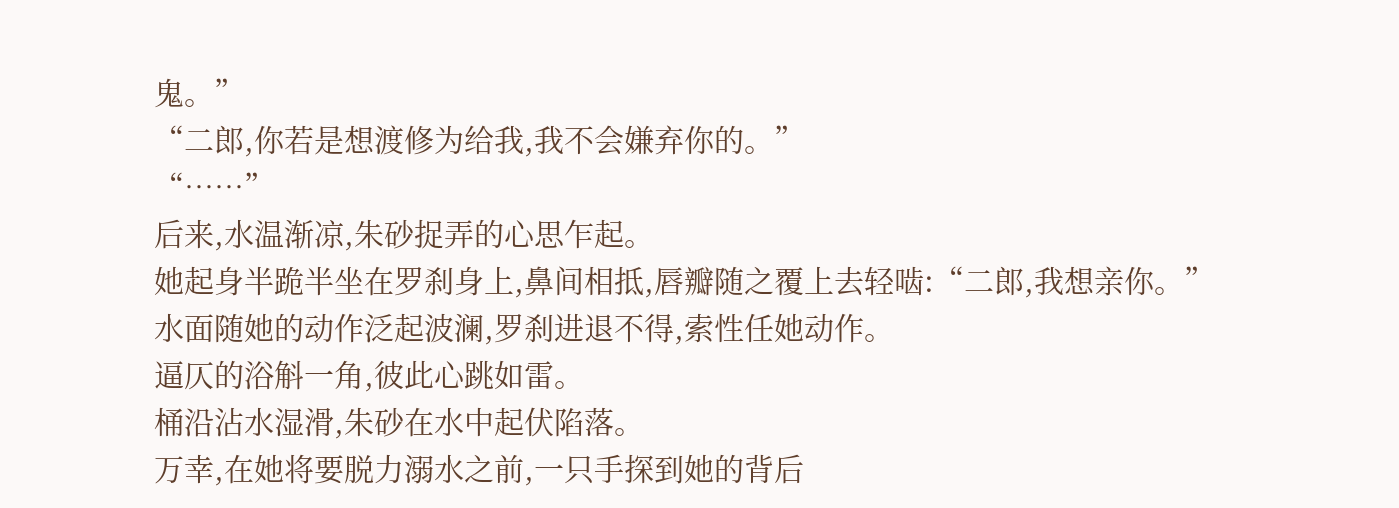鬼。”
“二郎,你若是想渡修为给我,我不会嫌弃你的。”
“……”
后来,水温渐凉,朱砂捉弄的心思乍起。
她起身半跪半坐在罗刹身上,鼻间相抵,唇瓣随之覆上去轻啮:“二郎,我想亲你。”
水面随她的动作泛起波澜,罗刹进退不得,索性任她动作。
逼仄的浴斛一角,彼此心跳如雷。
桶沿沾水湿滑,朱砂在水中起伏陷落。
万幸,在她将要脱力溺水之前,一只手探到她的背后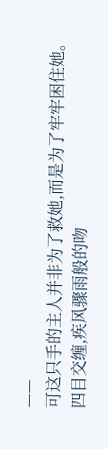——
可这只手的主人并非为了救她,而是为了牢牢困住她。
四目交缠,疾风骤雨般的吻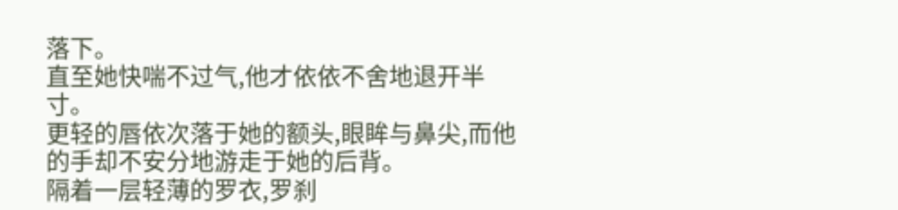落下。
直至她快喘不过气,他才依依不舍地退开半寸。
更轻的唇依次落于她的额头,眼眸与鼻尖,而他的手却不安分地游走于她的后背。
隔着一层轻薄的罗衣,罗刹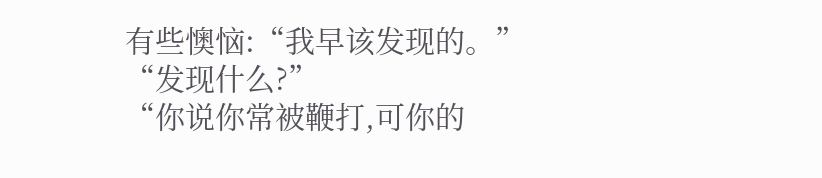有些懊恼:“我早该发现的。”
“发现什么?”
“你说你常被鞭打,可你的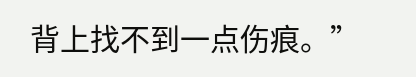背上找不到一点伤痕。”